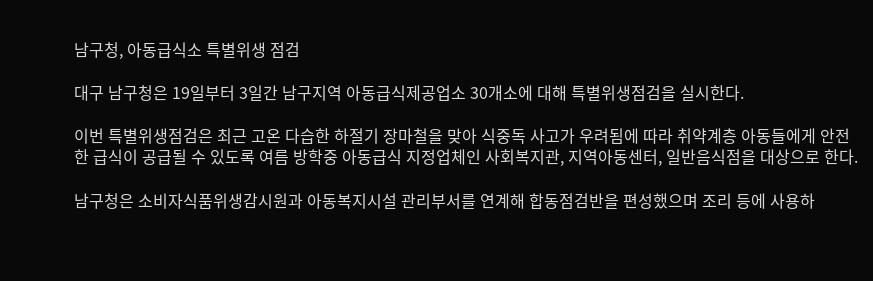남구청, 아동급식소 특별위생 점검

대구 남구청은 19일부터 3일간 남구지역 아동급식제공업소 30개소에 대해 특별위생점검을 실시한다.

이번 특별위생점검은 최근 고온 다습한 하절기 장마철을 맞아 식중독 사고가 우려됨에 따라 취약계층 아동들에게 안전한 급식이 공급될 수 있도록 여름 방학중 아동급식 지정업체인 사회복지관, 지역아동센터, 일반음식점을 대상으로 한다.

남구청은 소비자식품위생감시원과 아동복지시설 관리부서를 연계해 합동점검반을 편성했으며 조리 등에 사용하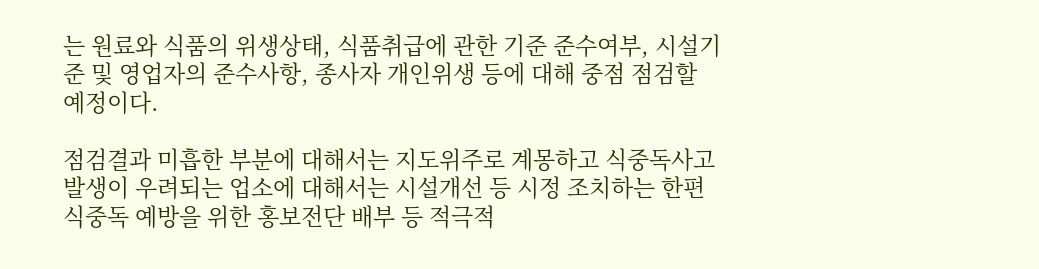는 원료와 식품의 위생상태, 식품취급에 관한 기준 준수여부, 시설기준 및 영업자의 준수사항, 종사자 개인위생 등에 대해 중점 점검할 예정이다.

점검결과 미흡한 부분에 대해서는 지도위주로 계몽하고 식중독사고 발생이 우려되는 업소에 대해서는 시설개선 등 시정 조치하는 한편 식중독 예방을 위한 홍보전단 배부 등 적극적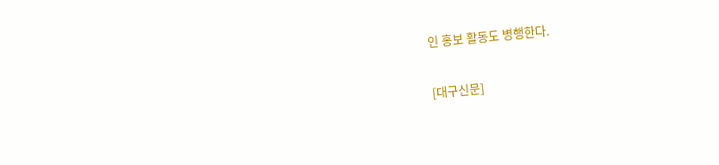인 홍보 활동도 병행한다.


[대구신문]